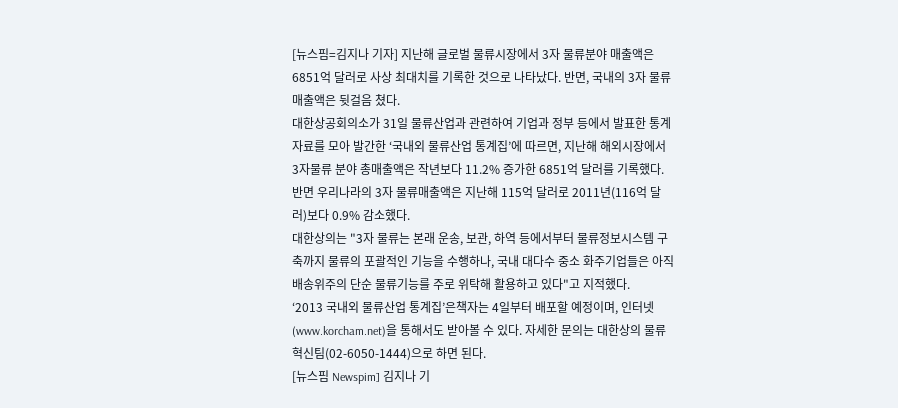[뉴스핌=김지나 기자] 지난해 글로벌 물류시장에서 3자 물류분야 매출액은 6851억 달러로 사상 최대치를 기록한 것으로 나타났다. 반면, 국내의 3자 물류 매출액은 뒷걸음 쳤다.
대한상공회의소가 31일 물류산업과 관련하여 기업과 정부 등에서 발표한 통계자료를 모아 발간한 ‘국내외 물류산업 통계집’에 따르면, 지난해 해외시장에서 3자물류 분야 총매출액은 작년보다 11.2% 증가한 6851억 달러를 기록했다.
반면 우리나라의 3자 물류매출액은 지난해 115억 달러로 2011년(116억 달러)보다 0.9% 감소했다.
대한상의는 "3자 물류는 본래 운송, 보관, 하역 등에서부터 물류정보시스템 구축까지 물류의 포괄적인 기능을 수행하나, 국내 대다수 중소 화주기업들은 아직 배송위주의 단순 물류기능를 주로 위탁해 활용하고 있다"고 지적했다.
‘2013 국내외 물류산업 통계집’은책자는 4일부터 배포할 예정이며, 인터넷(www.korcham.net)을 통해서도 받아볼 수 있다. 자세한 문의는 대한상의 물류혁신팀(02-6050-1444)으로 하면 된다.
[뉴스핌 Newspim] 김지나 기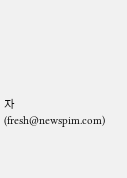자 (fresh@newspim.com)